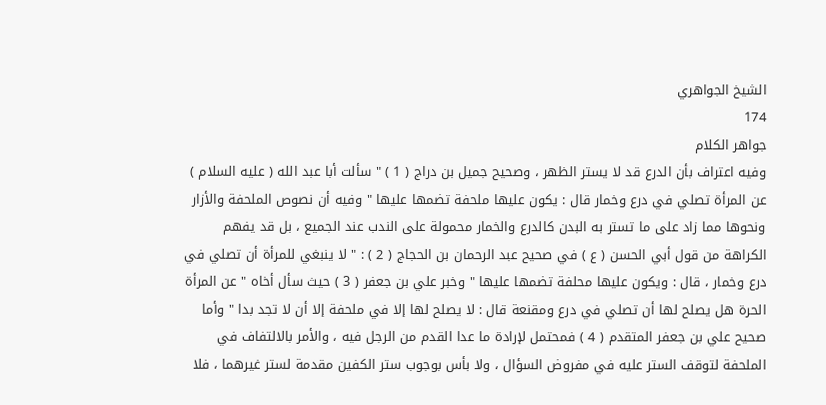الشيخ الجواهري
174
جواهر الكلام
وفيه اعتراف بأن الدرع قد لا يستر الظهر ، وصحيح جميل بن دراج ( 1 ) " سألت أبا عبد الله ( عليه السلام ) عن المرأة تصلي في درع وخمار قال : يكون عليها ملحفة تضمها عليها " وفيه أن نصوص الملحفة والأزار ونحوها مما زاد على ما تستر به البدن كالدرع والخمار محمولة على الندب عند الجميع ، بل قد يفهم الكراهة من قول أبي الحسن ( ع ) في صحيح عبد الرحمان بن الحجاج ( 2 ) : " لا ينبغي للمرأة أن تصلي في درع وخمار ، قال : ويكون عليها محلفة تضمها عليها " وخبر علي بن جعفر ( 3 ) حيث سأل أخاه " عن المرأة الحرة هل يصلح لها أن تصلي في درع ومقنعة قال : لا يصلح لها إلا في ملحفة إلا أن لا تجد بدا " وأما صحيح علي بن جعفر المتقدم ( 4 ) فمحتمل لإرادة ما عدا القدم من الرجل فيه ، والأمر بالالتفاف في الملحفة لتوقف الستر عليه في مفروض السؤال ، ولا بأس بوجوب ستر الكفين مقدمة لستر غيرهما ، فلا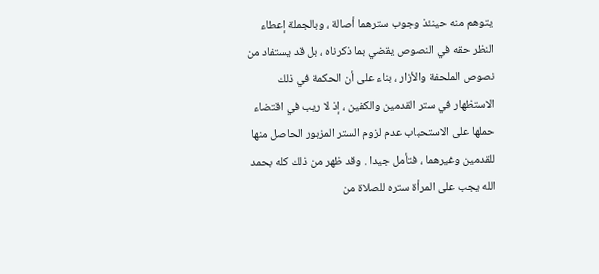يتوهم منه حينئذ وجوب سترهما أصالة ، وبالجملة إعطاء النظر حقه في النصوص يقضي بما ذكرناه ، بل قد يستفاد من نصوص الملحفة والأزار ، بناء على أن الحكمة في ذلك الاستظهار في ستر القدمين والكفين ، إذ لا ريب في اقتضاء حملها على الاستحباب عدم لزوم الستر المزبور الحاصل منها للقدمين وغيرهما ، فتأمل جيدا . وقد ظهر من ذلك كله بحمد الله يجب على المرأة ستره للصلاة من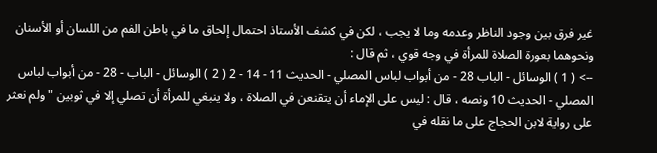غير فرق بين وجود الناظر وعدمه وما لا يجب ، لكن في كشف الأستاذ احتمال إلحاق ما في باطن الفم من اللسان أو الأسنان ونحوهما بعورة الصلاة للمرأة في وجه قوي ، ثم قال :
--> ( 1 ) الوسائل - الباب 28 - من أبواب لباس المصلي - الحديث 11 - 14 - 2 ( 2 ) الوسائل - الباب - 28 - من أبواب لباس المصلي - الحديث 10 ونصه ، قال : ليس على الإماء أن يتقنعن في الصلاة ، ولا ينبغي للمرأة أن تصلي إلا في ثوبين " ولم نعثر على رواية لابن الحجاج على ما نقله في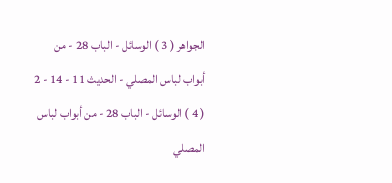الجواهر ( 3 ) الوسائل - الباب 28 - من أبواب لباس المصلي - الحديث 11 - 14 - 2 ( 4 ) الوسائل - الباب 28 - من أبواب لباس المصلي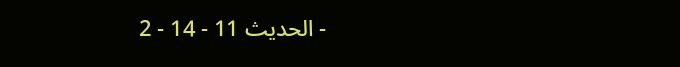- الحديث 11 - 14 - 2